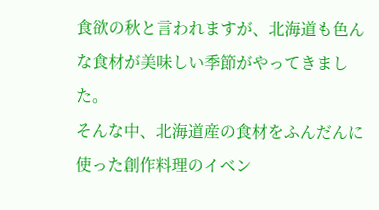食欲の秋と言われますが、北海道も色んな食材が美味しい季節がやってきました。
そんな中、北海道産の食材をふんだんに使った創作料理のイベン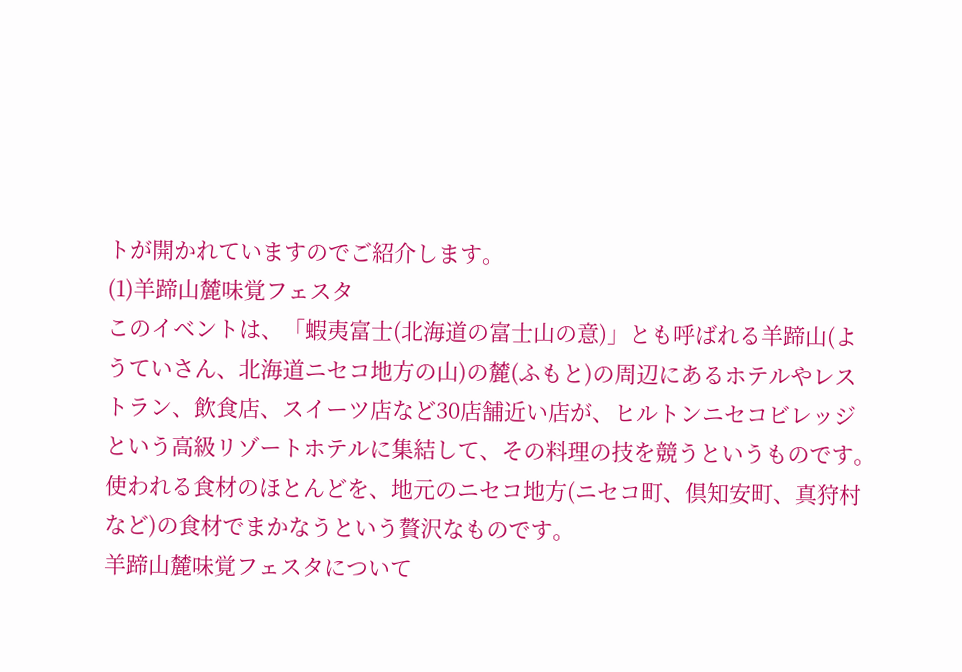トが開かれていますのでご紹介します。
(1)羊蹄山麓味覚フェスタ
このイベントは、「蝦夷富士(北海道の富士山の意)」とも呼ばれる羊蹄山(ようていさん、北海道ニセコ地方の山)の麓(ふもと)の周辺にあるホテルやレストラン、飲食店、スイーツ店など30店舗近い店が、ヒルトンニセコビレッジという高級リゾートホテルに集結して、その料理の技を競うというものです。
使われる食材のほとんどを、地元のニセコ地方(ニセコ町、倶知安町、真狩村など)の食材でまかなうという贅沢なものです。
羊蹄山麓味覚フェスタについて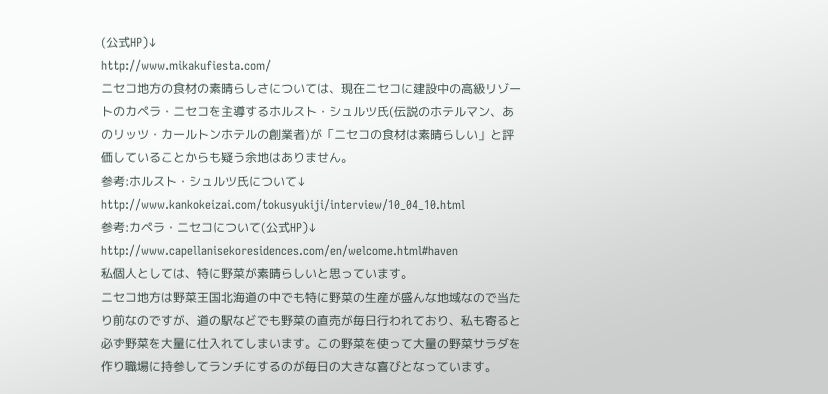(公式HP)↓
http://www.mikakufiesta.com/
ニセコ地方の食材の素晴らしさについては、現在ニセコに建設中の高級リゾートのカペラ・ニセコを主導するホルスト・シュルツ氏(伝説のホテルマン、あのリッツ・カールトンホテルの創業者)が「ニセコの食材は素晴らしい」と評価していることからも疑う余地はありません。
参考:ホルスト・シュルツ氏について↓
http://www.kankokeizai.com/tokusyukiji/interview/10_04_10.html
参考:カペラ・ニセコについて(公式HP)↓
http://www.capellanisekoresidences.com/en/welcome.html#haven
私個人としては、特に野菜が素晴らしいと思っています。
ニセコ地方は野菜王国北海道の中でも特に野菜の生産が盛んな地域なので当たり前なのですが、道の駅などでも野菜の直売が毎日行われており、私も寄ると必ず野菜を大量に仕入れてしまいます。この野菜を使って大量の野菜サラダを作り職場に持参してランチにするのが毎日の大きな喜びとなっています。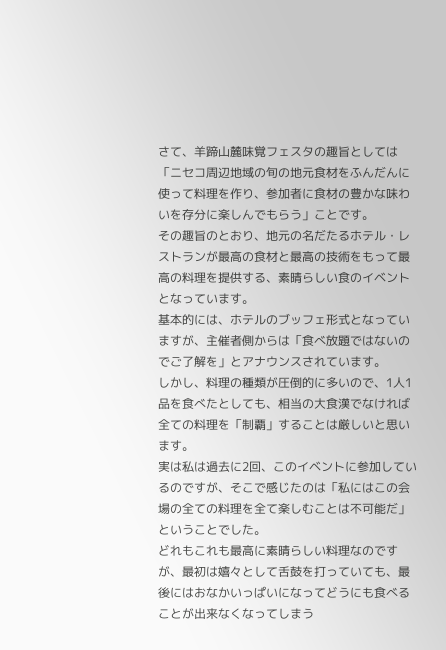さて、羊蹄山麓味覚フェスタの趣旨としては
「ニセコ周辺地域の旬の地元食材をふんだんに使って料理を作り、参加者に食材の豊かな味わいを存分に楽しんでもらう」ことです。
その趣旨のとおり、地元の名だたるホテル・レストランが最高の食材と最高の技術をもって最高の料理を提供する、素晴らしい食のイベントとなっています。
基本的には、ホテルのブッフェ形式となっていますが、主催者側からは「食べ放題ではないのでご了解を」とアナウンスされています。
しかし、料理の種類が圧倒的に多いので、1人1品を食べたとしても、相当の大食漢でなければ全ての料理を「制覇」することは厳しいと思います。
実は私は過去に2回、このイベントに参加しているのですが、そこで感じたのは「私にはこの会場の全ての料理を全て楽しむことは不可能だ」ということでした。
どれもこれも最高に素晴らしい料理なのですが、最初は嬉々として舌鼓を打っていても、最後にはおなかいっぱいになってどうにも食べることが出来なくなってしまう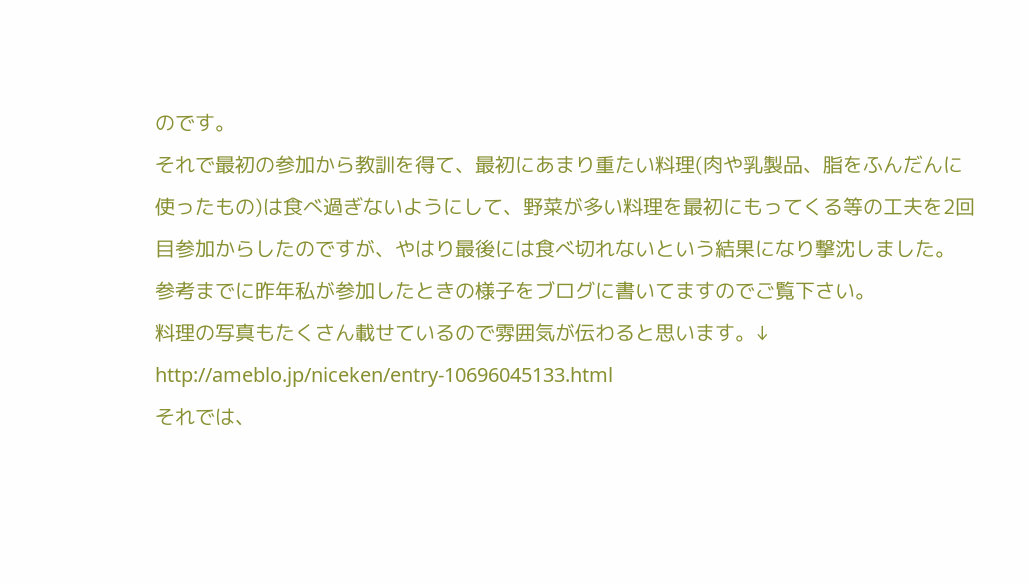のです。
それで最初の参加から教訓を得て、最初にあまり重たい料理(肉や乳製品、脂をふんだんに使ったもの)は食べ過ぎないようにして、野菜が多い料理を最初にもってくる等の工夫を2回目参加からしたのですが、やはり最後には食べ切れないという結果になり撃沈しました。
参考までに昨年私が参加したときの様子をブログに書いてますのでご覧下さい。
料理の写真もたくさん載せているので雰囲気が伝わると思います。↓
http://ameblo.jp/niceken/entry-10696045133.html
それでは、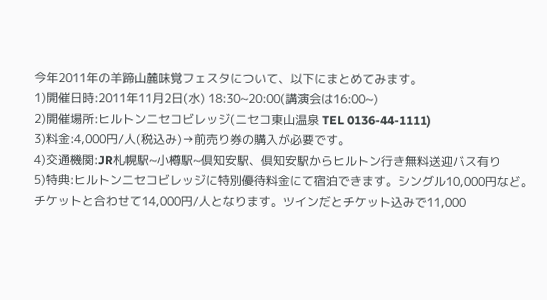今年2011年の羊蹄山麓味覚フェスタについて、以下にまとめてみます。
1)開催日時:2011年11月2日(水) 18:30~20:00(講演会は16:00~)
2)開催場所:ヒルトンニセコビレッジ(ニセコ東山温泉 TEL 0136-44-1111)
3)料金:4,000円/人(税込み)→前売り券の購入が必要です。
4)交通機関:JR札幌駅~小樽駅~倶知安駅、倶知安駅からヒルトン行き無料送迎バス有り
5)特典:ヒルトンニセコビレッジに特別優待料金にて宿泊できます。シングル10,000円など。
チケットと合わせて14,000円/人となります。ツインだとチケット込みで11,000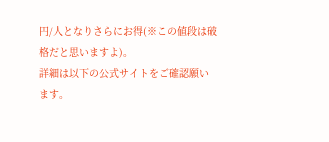円/人となりさらにお得(※この値段は破格だと思いますよ)。
詳細は以下の公式サイトをご確認願います。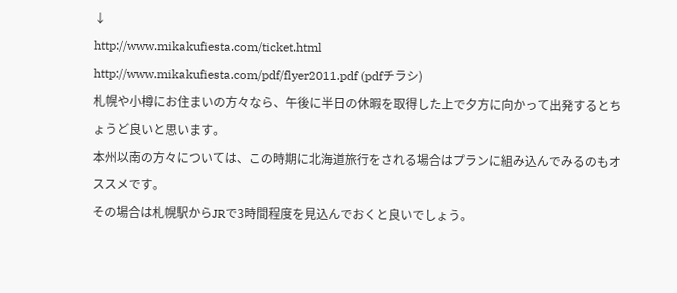↓
http://www.mikakufiesta.com/ticket.html
http://www.mikakufiesta.com/pdf/flyer2011.pdf (pdfチラシ)
札幌や小樽にお住まいの方々なら、午後に半日の休暇を取得した上で夕方に向かって出発するとちょうど良いと思います。
本州以南の方々については、この時期に北海道旅行をされる場合はプランに組み込んでみるのもオススメです。
その場合は札幌駅からJRで3時間程度を見込んでおくと良いでしょう。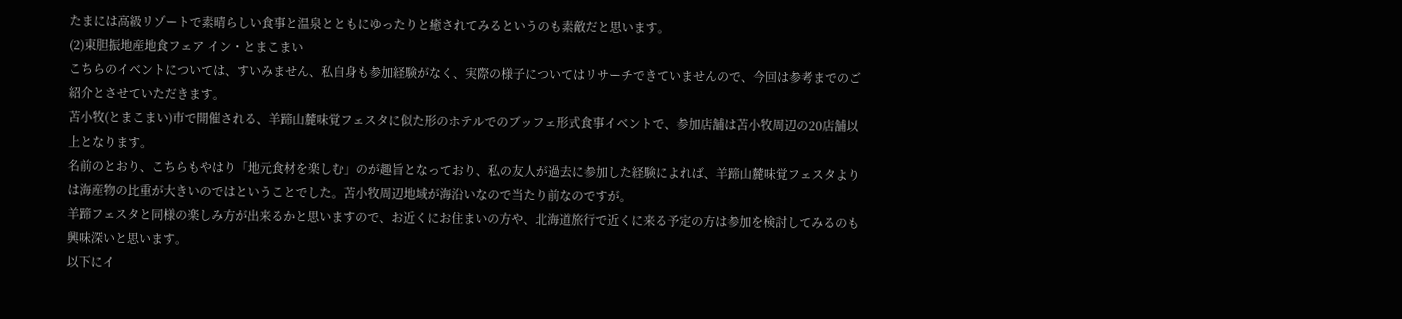たまには高級リゾートで素晴らしい食事と温泉とともにゆったりと癒されてみるというのも素敵だと思います。
(2)東胆振地産地食フェア イン・とまこまい
こちらのイベントについては、すいみません、私自身も参加経験がなく、実際の様子についてはリサーチできていませんので、今回は参考までのご紹介とさせていただきます。
苫小牧(とまこまい)市で開催される、羊蹄山麓味覚フェスタに似た形のホテルでのブッフェ形式食事イベントで、参加店舗は苫小牧周辺の20店舗以上となります。
名前のとおり、こちらもやはり「地元食材を楽しむ」のが趣旨となっており、私の友人が過去に参加した経験によれば、羊蹄山麓味覚フェスタよりは海産物の比重が大きいのではということでした。苫小牧周辺地域が海沿いなので当たり前なのですが。
羊蹄フェスタと同様の楽しみ方が出来るかと思いますので、お近くにお住まいの方や、北海道旅行で近くに来る予定の方は参加を検討してみるのも興味深いと思います。
以下にイ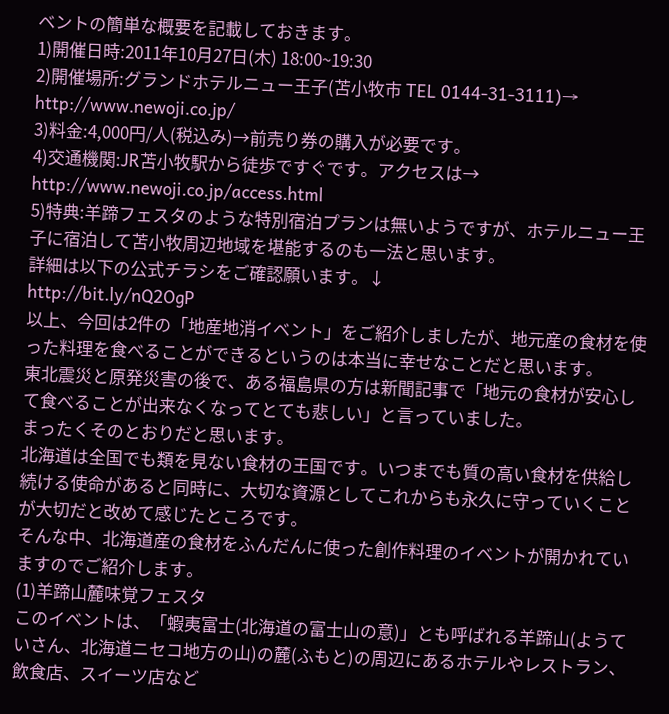ベントの簡単な概要を記載しておきます。
1)開催日時:2011年10月27日(木) 18:00~19:30
2)開催場所:グランドホテルニュー王子(苫小牧市 TEL 0144-31-3111)→ http://www.newoji.co.jp/
3)料金:4,000円/人(税込み)→前売り券の購入が必要です。
4)交通機関:JR苫小牧駅から徒歩ですぐです。アクセスは→ http://www.newoji.co.jp/access.html
5)特典:羊蹄フェスタのような特別宿泊プランは無いようですが、ホテルニュー王子に宿泊して苫小牧周辺地域を堪能するのも一法と思います。
詳細は以下の公式チラシをご確認願います。↓
http://bit.ly/nQ2OgP
以上、今回は2件の「地産地消イベント」をご紹介しましたが、地元産の食材を使った料理を食べることができるというのは本当に幸せなことだと思います。
東北震災と原発災害の後で、ある福島県の方は新聞記事で「地元の食材が安心して食べることが出来なくなってとても悲しい」と言っていました。
まったくそのとおりだと思います。
北海道は全国でも類を見ない食材の王国です。いつまでも質の高い食材を供給し続ける使命があると同時に、大切な資源としてこれからも永久に守っていくことが大切だと改めて感じたところです。
そんな中、北海道産の食材をふんだんに使った創作料理のイベントが開かれていますのでご紹介します。
(1)羊蹄山麓味覚フェスタ
このイベントは、「蝦夷富士(北海道の富士山の意)」とも呼ばれる羊蹄山(ようていさん、北海道ニセコ地方の山)の麓(ふもと)の周辺にあるホテルやレストラン、飲食店、スイーツ店など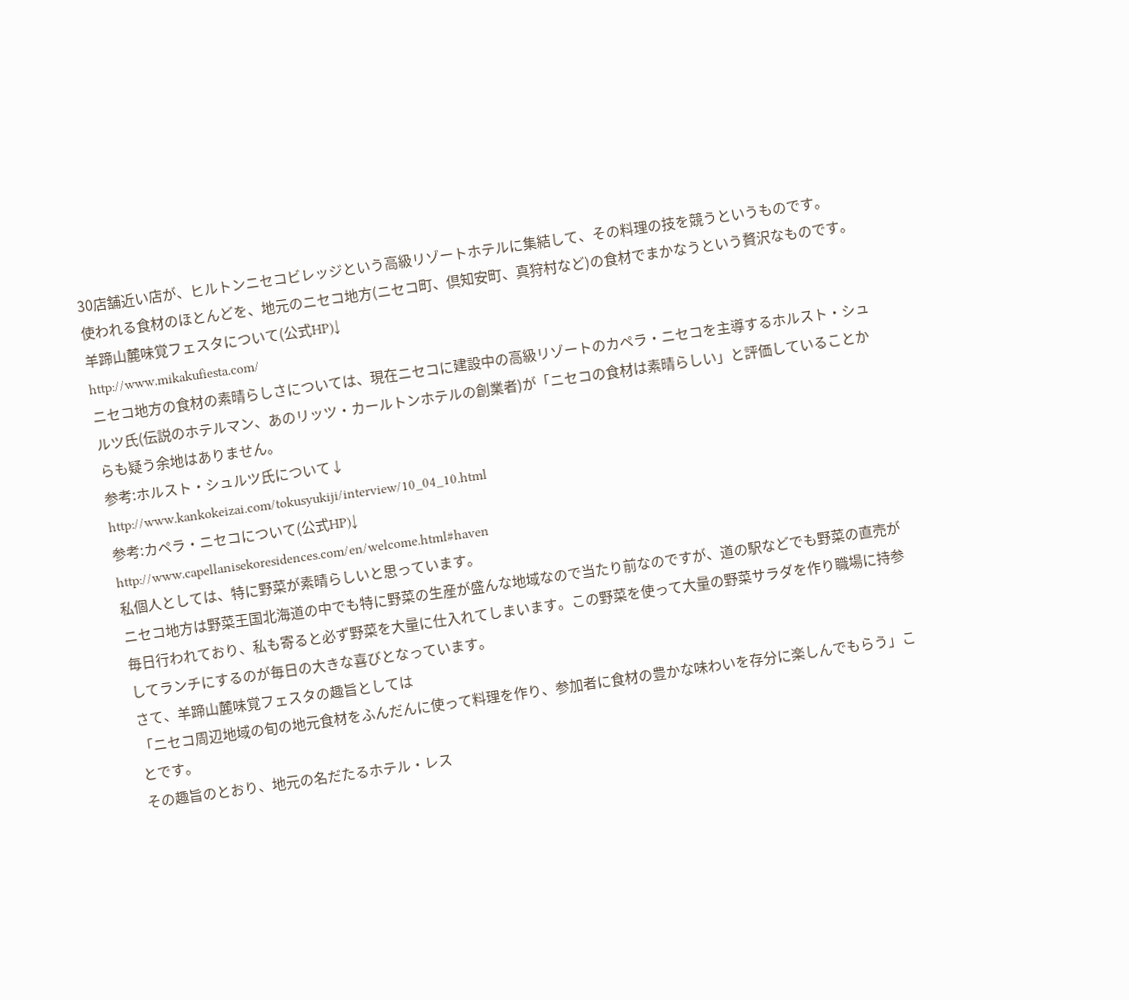30店舗近い店が、ヒルトンニセコビレッジという高級リゾートホテルに集結して、その料理の技を競うというものです。
使われる食材のほとんどを、地元のニセコ地方(ニセコ町、倶知安町、真狩村など)の食材でまかなうという贅沢なものです。
羊蹄山麓味覚フェスタについて(公式HP)↓
http://www.mikakufiesta.com/
ニセコ地方の食材の素晴らしさについては、現在ニセコに建設中の高級リゾートのカペラ・ニセコを主導するホルスト・シュルツ氏(伝説のホテルマン、あのリッツ・カールトンホテルの創業者)が「ニセコの食材は素晴らしい」と評価していることからも疑う余地はありません。
参考:ホルスト・シュルツ氏について↓
http://www.kankokeizai.com/tokusyukiji/interview/10_04_10.html
参考:カペラ・ニセコについて(公式HP)↓
http://www.capellanisekoresidences.com/en/welcome.html#haven
私個人としては、特に野菜が素晴らしいと思っています。
ニセコ地方は野菜王国北海道の中でも特に野菜の生産が盛んな地域なので当たり前なのですが、道の駅などでも野菜の直売が毎日行われており、私も寄ると必ず野菜を大量に仕入れてしまいます。この野菜を使って大量の野菜サラダを作り職場に持参してランチにするのが毎日の大きな喜びとなっています。
さて、羊蹄山麓味覚フェスタの趣旨としては
「ニセコ周辺地域の旬の地元食材をふんだんに使って料理を作り、参加者に食材の豊かな味わいを存分に楽しんでもらう」ことです。
その趣旨のとおり、地元の名だたるホテル・レス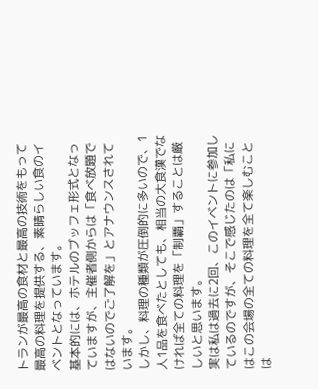トランが最高の食材と最高の技術をもって最高の料理を提供する、素晴らしい食のイベントとなっています。
基本的には、ホテルのブッフェ形式となっていますが、主催者側からは「食べ放題ではないのでご了解を」とアナウンスされています。
しかし、料理の種類が圧倒的に多いので、1人1品を食べたとしても、相当の大食漢でなければ全ての料理を「制覇」することは厳しいと思います。
実は私は過去に2回、このイベントに参加しているのですが、そこで感じたのは「私にはこの会場の全ての料理を全て楽しむことは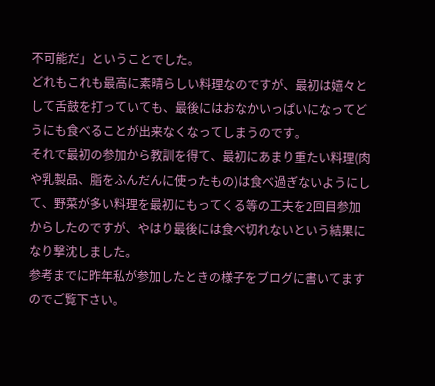不可能だ」ということでした。
どれもこれも最高に素晴らしい料理なのですが、最初は嬉々として舌鼓を打っていても、最後にはおなかいっぱいになってどうにも食べることが出来なくなってしまうのです。
それで最初の参加から教訓を得て、最初にあまり重たい料理(肉や乳製品、脂をふんだんに使ったもの)は食べ過ぎないようにして、野菜が多い料理を最初にもってくる等の工夫を2回目参加からしたのですが、やはり最後には食べ切れないという結果になり撃沈しました。
参考までに昨年私が参加したときの様子をブログに書いてますのでご覧下さい。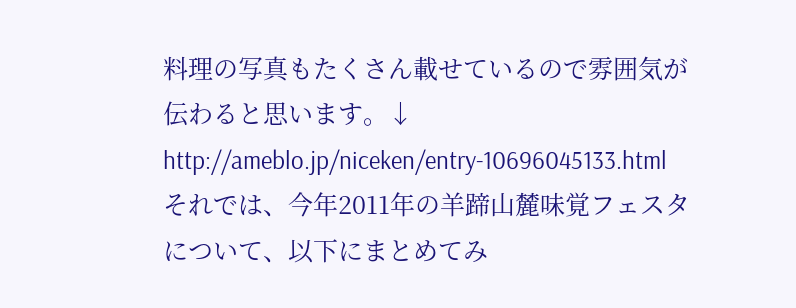料理の写真もたくさん載せているので雰囲気が伝わると思います。↓
http://ameblo.jp/niceken/entry-10696045133.html
それでは、今年2011年の羊蹄山麓味覚フェスタについて、以下にまとめてみ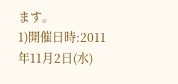ます。
1)開催日時:2011年11月2日(水)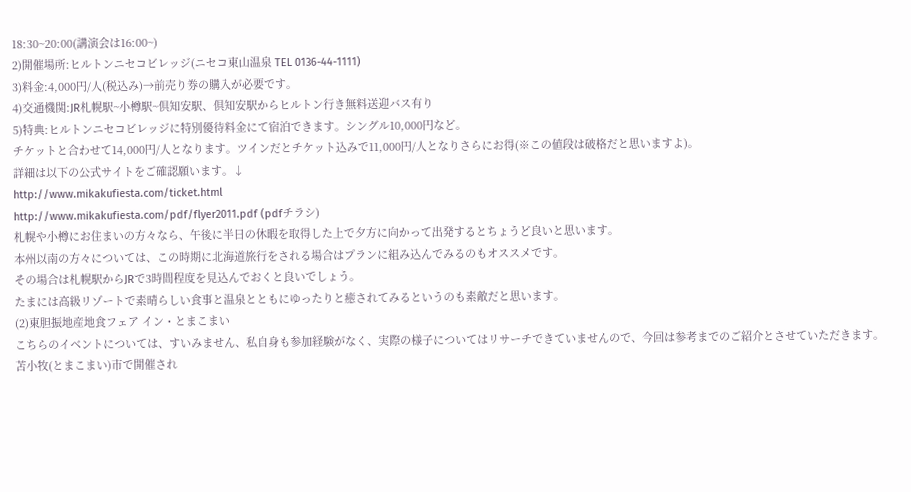18:30~20:00(講演会は16:00~)
2)開催場所:ヒルトンニセコビレッジ(ニセコ東山温泉 TEL 0136-44-1111)
3)料金:4,000円/人(税込み)→前売り券の購入が必要です。
4)交通機関:JR札幌駅~小樽駅~倶知安駅、倶知安駅からヒルトン行き無料送迎バス有り
5)特典:ヒルトンニセコビレッジに特別優待料金にて宿泊できます。シングル10,000円など。
チケットと合わせて14,000円/人となります。ツインだとチケット込みで11,000円/人となりさらにお得(※この値段は破格だと思いますよ)。
詳細は以下の公式サイトをご確認願います。↓
http://www.mikakufiesta.com/ticket.html
http://www.mikakufiesta.com/pdf/flyer2011.pdf (pdfチラシ)
札幌や小樽にお住まいの方々なら、午後に半日の休暇を取得した上で夕方に向かって出発するとちょうど良いと思います。
本州以南の方々については、この時期に北海道旅行をされる場合はプランに組み込んでみるのもオススメです。
その場合は札幌駅からJRで3時間程度を見込んでおくと良いでしょう。
たまには高級リゾートで素晴らしい食事と温泉とともにゆったりと癒されてみるというのも素敵だと思います。
(2)東胆振地産地食フェア イン・とまこまい
こちらのイベントについては、すいみません、私自身も参加経験がなく、実際の様子についてはリサーチできていませんので、今回は参考までのご紹介とさせていただきます。
苫小牧(とまこまい)市で開催され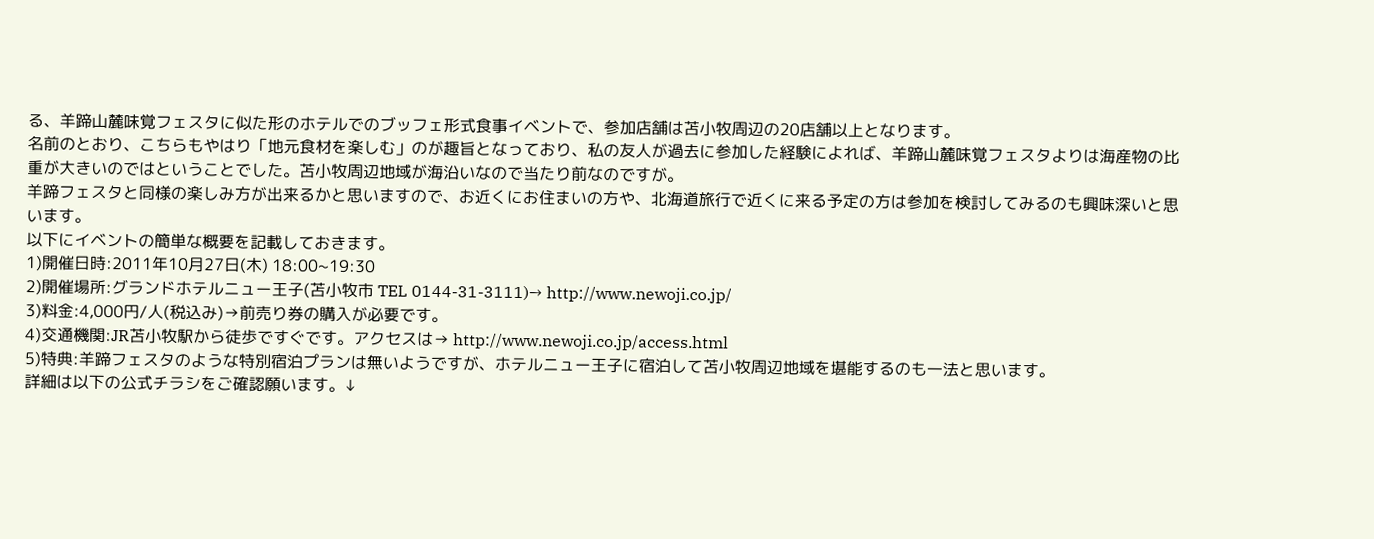る、羊蹄山麓味覚フェスタに似た形のホテルでのブッフェ形式食事イベントで、参加店舗は苫小牧周辺の20店舗以上となります。
名前のとおり、こちらもやはり「地元食材を楽しむ」のが趣旨となっており、私の友人が過去に参加した経験によれば、羊蹄山麓味覚フェスタよりは海産物の比重が大きいのではということでした。苫小牧周辺地域が海沿いなので当たり前なのですが。
羊蹄フェスタと同様の楽しみ方が出来るかと思いますので、お近くにお住まいの方や、北海道旅行で近くに来る予定の方は参加を検討してみるのも興味深いと思います。
以下にイベントの簡単な概要を記載しておきます。
1)開催日時:2011年10月27日(木) 18:00~19:30
2)開催場所:グランドホテルニュー王子(苫小牧市 TEL 0144-31-3111)→ http://www.newoji.co.jp/
3)料金:4,000円/人(税込み)→前売り券の購入が必要です。
4)交通機関:JR苫小牧駅から徒歩ですぐです。アクセスは→ http://www.newoji.co.jp/access.html
5)特典:羊蹄フェスタのような特別宿泊プランは無いようですが、ホテルニュー王子に宿泊して苫小牧周辺地域を堪能するのも一法と思います。
詳細は以下の公式チラシをご確認願います。↓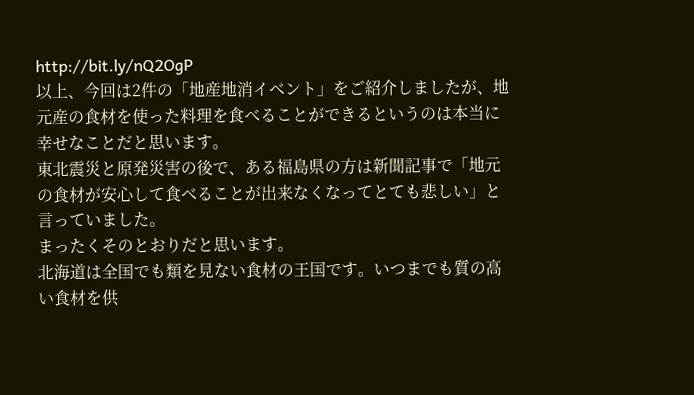http://bit.ly/nQ2OgP
以上、今回は2件の「地産地消イベント」をご紹介しましたが、地元産の食材を使った料理を食べることができるというのは本当に幸せなことだと思います。
東北震災と原発災害の後で、ある福島県の方は新聞記事で「地元の食材が安心して食べることが出来なくなってとても悲しい」と言っていました。
まったくそのとおりだと思います。
北海道は全国でも類を見ない食材の王国です。いつまでも質の高い食材を供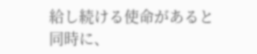給し続ける使命があると同時に、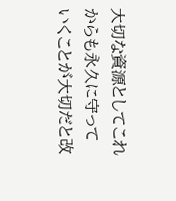大切な資源としてこれからも永久に守っていくことが大切だと改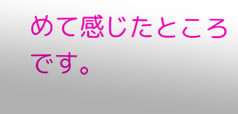めて感じたところです。